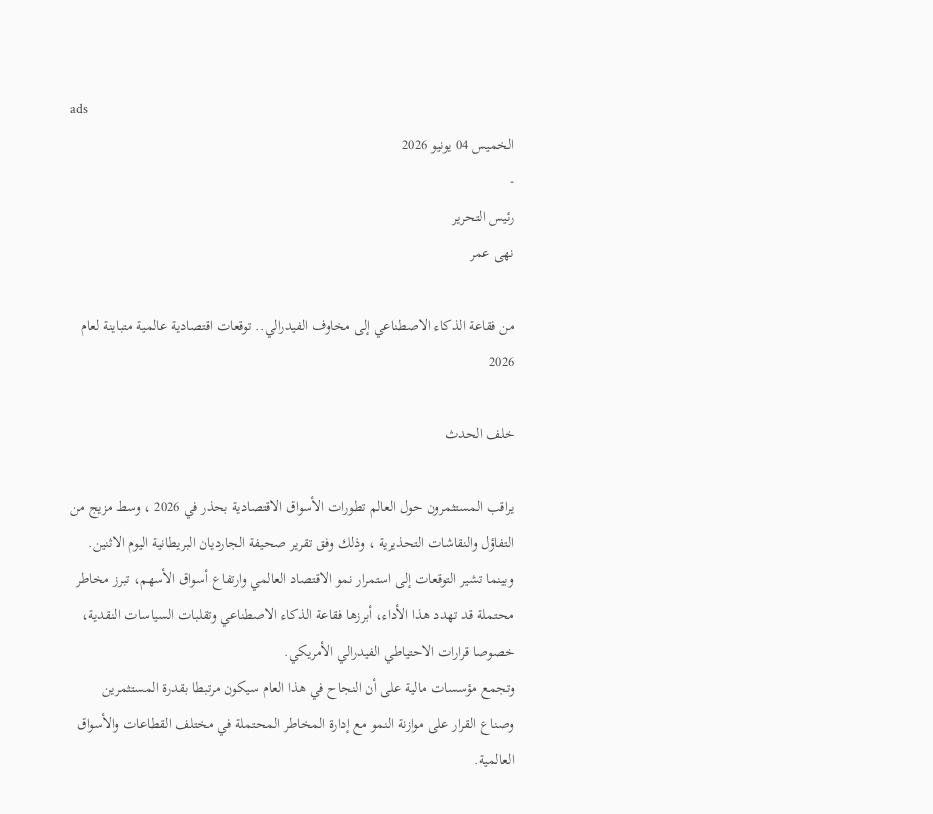ads
الخميس 04 يونيو 2026
-
رئيس التحرير
نهى عمر

من فقاعة الذكاء الاصطناعي إلى مخاوف الفيدرالي.. توقعات اقتصادية عالمية متباينة لعام 2026

خلف الحدث

يراقب المستثمرون حول العالم تطورات الأسواق الاقتصادية بحذر في 2026 ، وسط مزيج من التفاؤل والنقاشات التحذيرية ، وذلك وفق تقرير صحيفة الجارديان البريطانية اليوم الاثنين.
وبينما تشير التوقعات إلى استمرار نمو الاقتصاد العالمي وارتفاع أسواق الأسهم، تبرز مخاطر محتملة قد تهدد هذا الأداء، أبرزها فقاعة الذكاء الاصطناعي وتقلبات السياسات النقدية، خصوصا قرارات الاحتياطي الفيدرالي الأمريكي.
وتجمع مؤسسات مالية على أن النجاح في هذا العام سيكون مرتبطا بقدرة المستثمرين وصناع القرار على موازنة النمو مع إدارة المخاطر المحتملة في مختلف القطاعات والأسواق العالمية.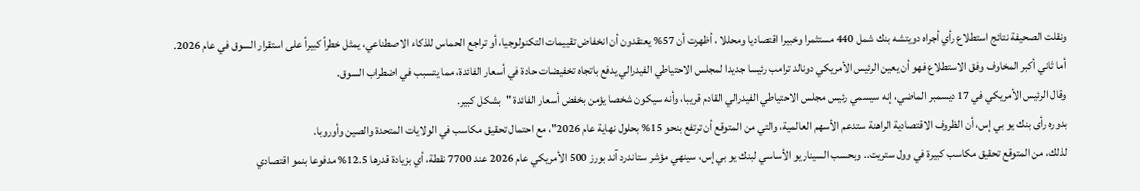ونقلت الصحيفة نتائج استطلاع رأي أجراه دويتشه بنك شمل 440 مستثمرا وخبيرا اقتصاديا ومحللا ، أظهرت أن 57% يعتقدون أن انخفاض تقييمات التكنولوجيا، أو تراجع الحماس للذكاء الاصطناعي، يمثل خطراً كبيراً على استقرار السوق في عام 2026.
أما ثاني أكبر المخاوف وفق الاستطلاع فهو أن يعين الرئيس الأمريكي دونالد ترامب رئيسا جديدا لمجلس الاحتياطي الفيدرالي يدفع باتجاه تخفيضات حادة في أسعار الفائدة، مما يتسبب في اضطراب السوق.
وقال الرئيس الأمريكي في 17 ديسمبر الماضي، إنه سيسمي رئيس مجلس الاحتياطي الفيدرالي القادم قريبا، وأنه سيكون شخصا يؤمن بخفض أسعار الفائدة "بشكل كبير.
بدوره رأى بنك يو بي إس، أن الظروف الاقتصادية الراهنة ستدعم الأسهم العالمية، والتي من المتوقع أن ترتفع بنحو 15% بحلول نهاية عام 2026"، مع احتمال تحقيق مكاسب في الولايات المتحدة والصين وأوروبا.
لذلك، من المتوقع تحقيق مكاسب كبيرة في وول ستريت.. وبحسب السيناريو الأساسي لبنك يو بي إس، سينهي مؤشر ستاندرد آند بورز 500 الأمريكي عام 2026 عند 7700 نقطة، أي بزيادة قدرها 12.5% مدفوعا بنمو اقتصادي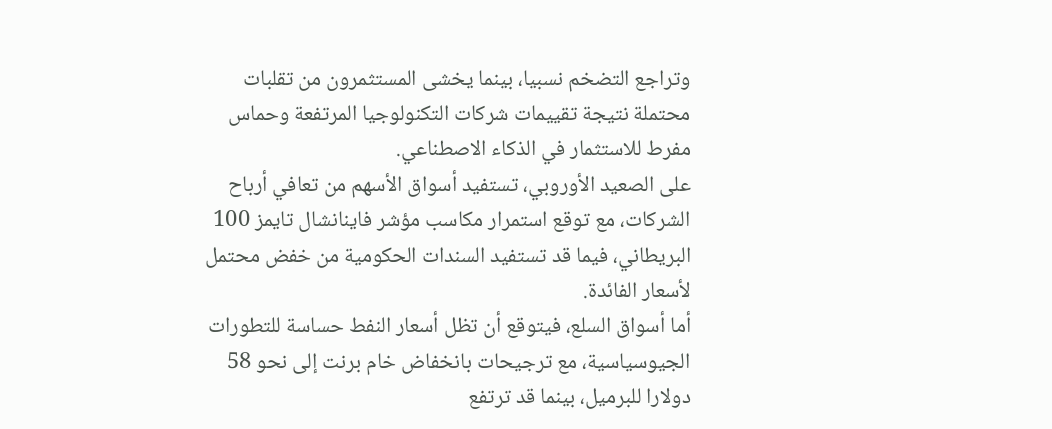وتراجع التضخم نسبيا، بينما يخشى المستثمرون من تقلبات محتملة نتيجة تقييمات شركات التكنولوجيا المرتفعة وحماس مفرط للاستثمار في الذكاء الاصطناعي.
على الصعيد الأوروبي، تستفيد أسواق الأسهم من تعافي أرباح الشركات، مع توقع استمرار مكاسب مؤشر فاينانشال تايمز 100 البريطاني، فيما قد تستفيد السندات الحكومية من خفض محتمل لأسعار الفائدة.
أما أسواق السلع، فيتوقع أن تظل أسعار النفط حساسة للتطورات الجيوسياسية، مع ترجيحات بانخفاض خام برنت إلى نحو 58 دولارا للبرميل، بينما قد ترتفع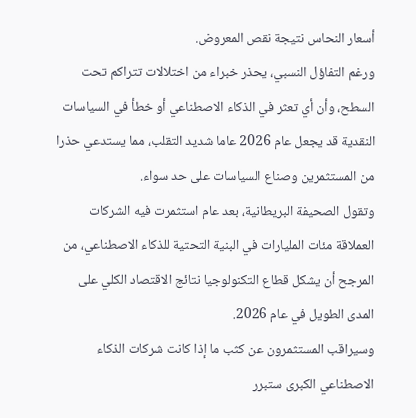أسعار النحاس نتيجة نقص المعروض.
ورغم التفاؤل النسبي، يحذر خبراء من اختلالات تتراكم تحت السطح، وأن أي تعثر في الذكاء الاصطناعي أو خطأ في السياسات النقدية قد يجعل عام 2026 عاما شديد التقلب، مما يستدعي حذرا من المستثمرين وصناع السياسات على حد سواء.
وتقول الصحيفة البريطانية، بعد عام استثمرت فيه الشركات العملاقة مئات المليارات في البنية التحتية للذكاء الاصطناعي، من المرجح أن يشكل قطاع التكنولوجيا نتائج الاقتصاد الكلي على المدى الطويل في عام 2026.
وسيراقب المستثمرون عن كثب ما إذا كانت شركات الذكاء الاصطناعي الكبرى ستبرر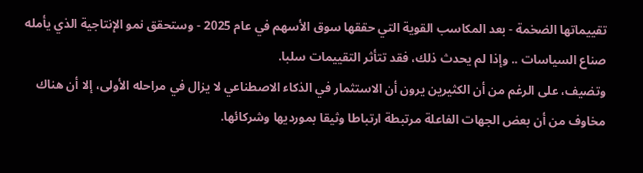تقييماتها الضخمة - بعد المكاسب القوية التي حققها سوق الأسهم في عام 2025 - وستحقق نمو الإنتاجية الذي يأمله صناع السياسات .. وإذا لم يحدث ذلك، فقد تتأثر التقييمات سلبا.
وتضيف، على الرغم من أن الكثيرين يرون أن الاستثمار في الذكاء الاصطناعي لا يزال في مراحله الأولى، إلا أن هناك مخاوف من أن بعض الجهات الفاعلة مرتبطة ارتباطا وثيقا بمورديها وشركائها.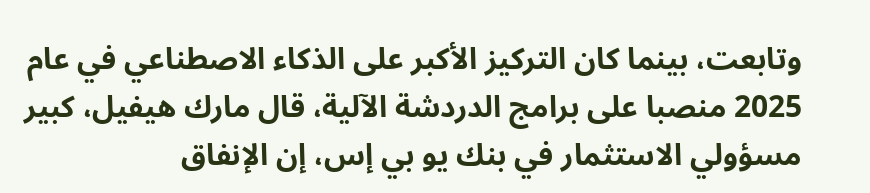وتابعت، بينما كان التركيز الأكبر على الذكاء الاصطناعي في عام 2025 منصبا على برامج الدردشة الآلية، قال مارك هيفيل، كبير مسؤولي الاستثمار في بنك يو بي إس، إن الإنفاق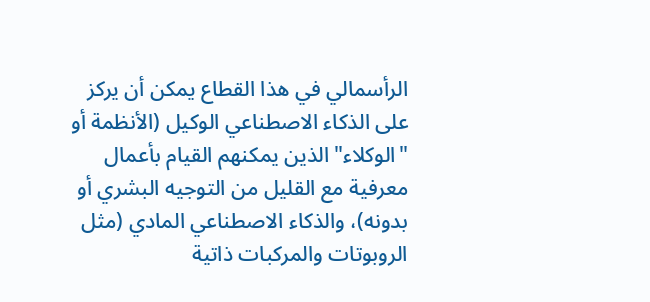الرأسمالي في هذا القطاع يمكن أن يركز على الذكاء الاصطناعي الوكيل (الأنظمة أو "الوكلاء" الذين يمكنهم القيام بأعمال معرفية مع القليل من التوجيه البشري أو بدونه)، والذكاء الاصطناعي المادي (مثل الروبوتات والمركبات ذاتية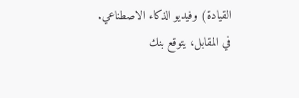القيادة) وفيديو الذكاء الاصطناعي.
في المقابل، يتوقع بنك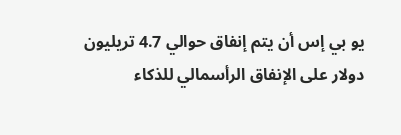يو بي إس أن يتم إنفاق حوالي 4.7 تريليون دولار على الإنفاق الرأسمالي للذكاء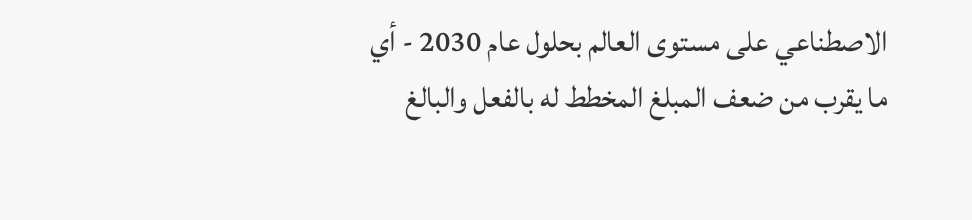الاصطناعي على مستوى العالم بحلول عام 2030 - أي ما يقرب من ضعف المبلغ المخطط له بالفعل والبالغ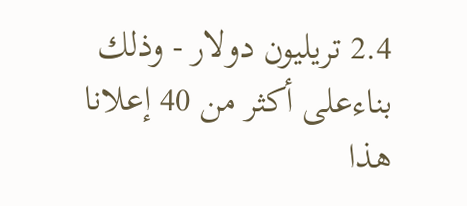2.4 تريليون دولار - وذلك بناءعلى أكثر من 40 إعلانا هذا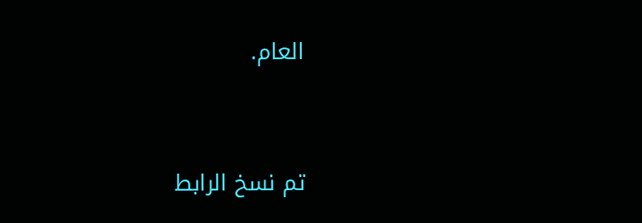العام.




تم نسخ الرابط